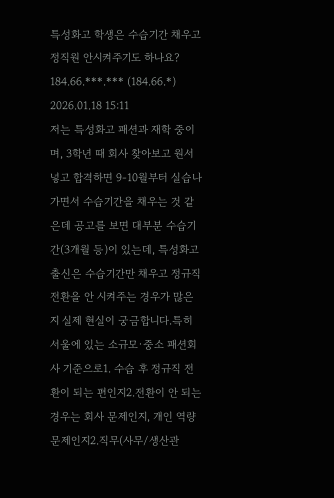특성화고 학생은 수습기간 채우고 정직원 안시켜주기도 하나요?
184.66.***.*** (184.66.*)
2026.01.18 15:11
저는 특성화고 패션과 재학 중이며, 3학년 때 회사 찾아보고 원서넣고 합격하면 9-10월부터 실습나가면서 수습기간을 채우는 것 같은데 공고를 보면 대부분 수습기간(3개월 등)이 있는데, 특성화고 출신은 수습기간만 채우고 정규직 전환을 안 시켜주는 경우가 많은지 실제 현실이 궁금합니다.특히 서울에 있는 소규모·중소 패션회사 기준으로1. 수습 후 정규직 전환이 되는 편인지2.전환이 안 되는 경우는 회사 문제인지, 개인 역량 문제인지2.직무(사무/생산관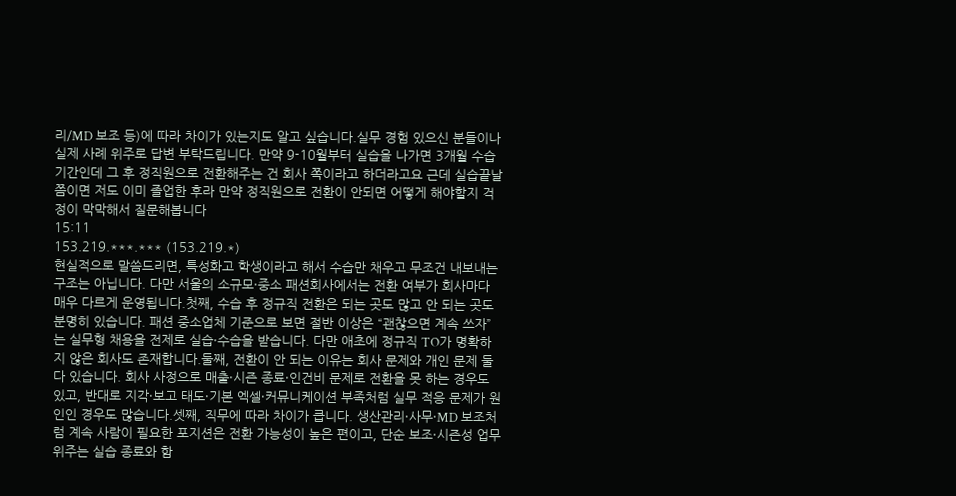리/MD 보조 등)에 따라 차이가 있는지도 알고 싶습니다.실무 경험 있으신 분들이나 실제 사례 위주로 답변 부탁드립니다. 만약 9-10월부터 실습을 나가면 3개월 수습기간인데 그 후 정직원으로 전환해주는 건 회사 쪽이라고 하더라고요 근데 실습끝날 쯤이면 저도 이미 졸업한 후라 만약 정직원으로 전환이 안되면 어떻게 해야할지 걱정이 막막해서 질문해봅니다
15:11
153.219.***.*** (153.219.*)
현실적으로 말씀드리면, 특성화고 학생이라고 해서 수습만 채우고 무조건 내보내는 구조는 아닙니다. 다만 서울의 소규모·중소 패션회사에서는 전환 여부가 회사마다 매우 다르게 운영됩니다.첫째, 수습 후 정규직 전환은 되는 곳도 많고 안 되는 곳도 분명히 있습니다. 패션 중소업체 기준으로 보면 절반 이상은 “괜찮으면 계속 쓰자”는 실무형 채용을 전제로 실습·수습을 받습니다. 다만 애초에 정규직 TO가 명확하지 않은 회사도 존재합니다.둘째, 전환이 안 되는 이유는 회사 문제와 개인 문제 둘 다 있습니다. 회사 사정으로 매출·시즌 종료·인건비 문제로 전환을 못 하는 경우도 있고, 반대로 지각·보고 태도·기본 엑셀·커뮤니케이션 부족처럼 실무 적응 문제가 원인인 경우도 많습니다.셋째, 직무에 따라 차이가 큽니다. 생산관리·사무·MD 보조처럼 계속 사람이 필요한 포지션은 전환 가능성이 높은 편이고, 단순 보조·시즌성 업무 위주는 실습 종료와 함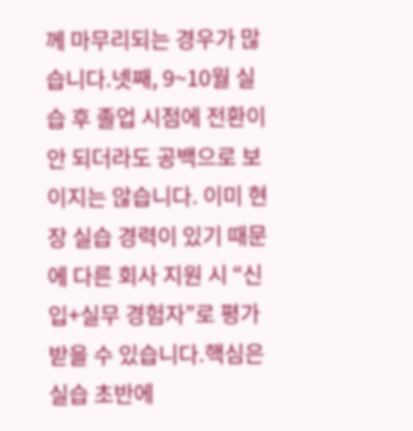께 마무리되는 경우가 많습니다.넷째, 9~10월 실습 후 졸업 시점에 전환이 안 되더라도 공백으로 보이지는 않습니다. 이미 현장 실습 경력이 있기 때문에 다른 회사 지원 시 “신입+실무 경험자”로 평가받을 수 있습니다.핵심은 실습 초반에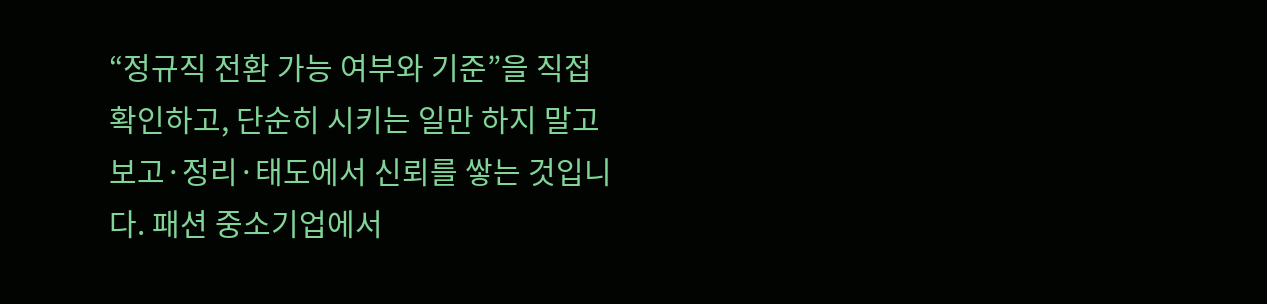“정규직 전환 가능 여부와 기준”을 직접 확인하고, 단순히 시키는 일만 하지 말고 보고·정리·태도에서 신뢰를 쌓는 것입니다. 패션 중소기업에서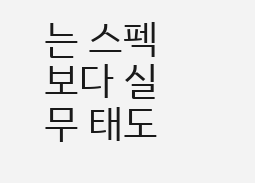는 스펙보다 실무 태도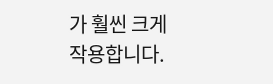가 훨씬 크게 작용합니다.